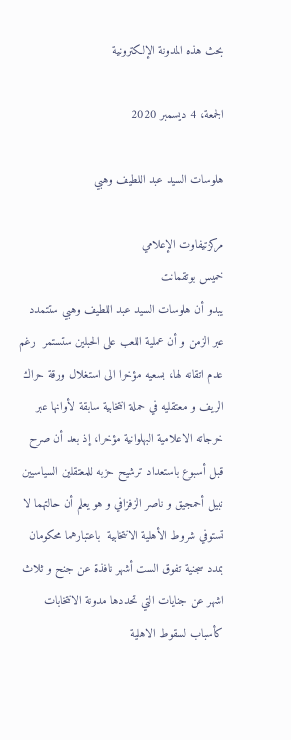بحث هذه المدونة الإلكترونية

الجمعة، 4 ديسمبر 2020

هلوسات السيد عبد اللطيف وهبي

مركزتيفاوت الإعلامي
خميس بوتقمانت
يبدو أن هلوسات السيد عبد اللطيف وهبي ستتمدد عبر الزمن و أن عملية اللعب على الحبلين ستستمر  رغم عدم اتقانه لها، بسعيه مؤخرا الى استغلال ورقة حراك الريف و معتقليه في حملة انتخابية سابقة لأوانها عبر خرجاته الاعلامية البهلوانية مؤخرا، إذ بعد أن صرح قبل أسبوع باستعداد ترشيح حزبه للمعتقلين السياسيين نبيل أحمجيق و ناصر الزفزافي و هو يعلم أن حالتهما لا تستوفي شروط الأهلية الانتخابية  باعتبارهما محكومان بمدد سجنية تفوق الست أشهر نافذة عن جنح و ثلاث اشهر عن جنايات التي تحددها مدونة الانتخابات كأسباب لسقوط الاهلية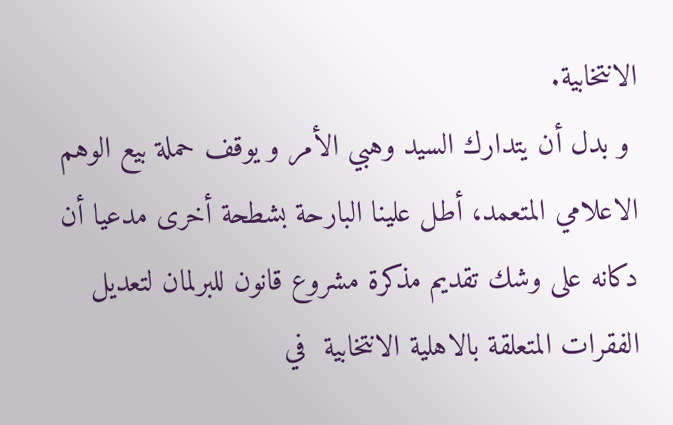الانتخابية.
 و بدل أن يتدارك السيد وهبي الأمر و يوقف حملة بيع الوهم الاعلامي المتعمد، أطل علينا البارحة بشطحة أخرى مدعيا أن دكانه على وشك تقديم مذكرة مشروع قانون للبرلمان لتعديل الفقرات المتعلقة بالاهلية الانتخابية  في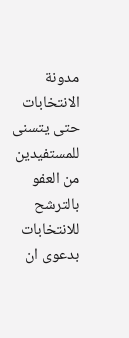مدونة  الانتخابات حتى يتسنى للمستفيدين من العفو بالترشح للانتخابات بدعوى ان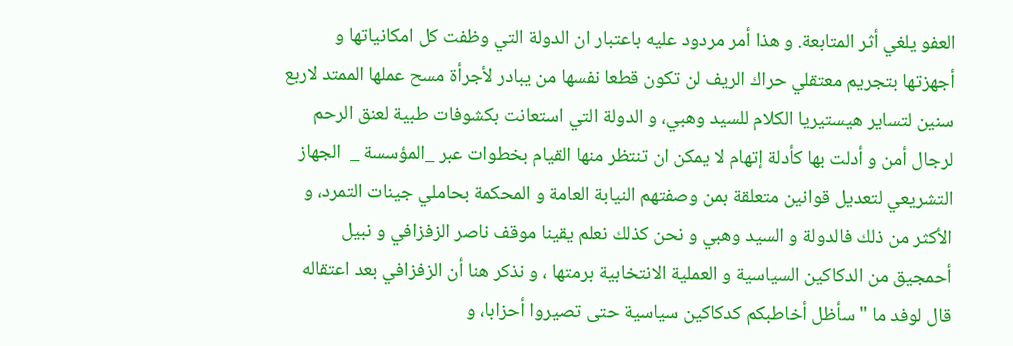العفو يلغي أثر المتابعة. و هذا أمر مردود عليه باعتبار ان الدولة التي وظفت كل امكانياتها و أجهزتها بتجريم معتقلي حراك الريف لن تكون قطعا نفسها من يبادر لأجرأة مسح عملها الممتد لاربع سنين لتساير هيستيريا الكلام للسيد وهبي، و الدولة التي استعانت بكشوفات طبية لعنق الرحم لرجال أمن و أدلت بها كأدلة إتهام لا يمكن ان تنتظر منها القيام بخطوات عبر _المؤسسة _  الجهاز التشريعي لتعديل قوانين متعلقة بمن وصفتهم النيابة العامة و المحكمة بحاملي جينات التمرد، و الأكثر من ذلك فالدولة و السيد وهبي و نحن كذلك نعلم يقينا موقف ناصر الزفزافي و نبيل أحمجيق من الدكاكين السياسية و العملية الانتخابية برمتها ، و نذكر هنا أن الزفزافي بعد اعتقاله قال لوفد ما " سأظل أخاطبكم كدكاكين سياسية حتى تصيروا أحزابا، و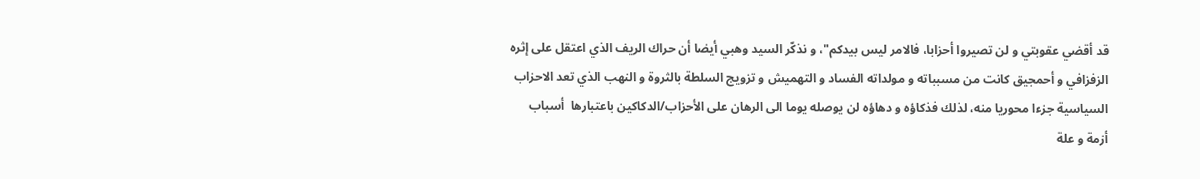قد أقضي عقوبتي و لن تصيروا أحزابا، فالامر ليس بيدكم"، و نذكّر السيد وهبي أيضا أن حراك الريف الذي اعتقل على إثره الزفزافي و أحمجيق كانت من مسبباته و مولداته الفساد و التهميش و تزويج السلطة بالثروة و النهب الذي تعد الاحزاب السياسية جزءا محوريا منه، لذلك فذكاؤه و دهاؤه لن يوصله يوما الى الرهان على الأحزاب/الدكاكين باعتبارها  أسباب أزمة و علة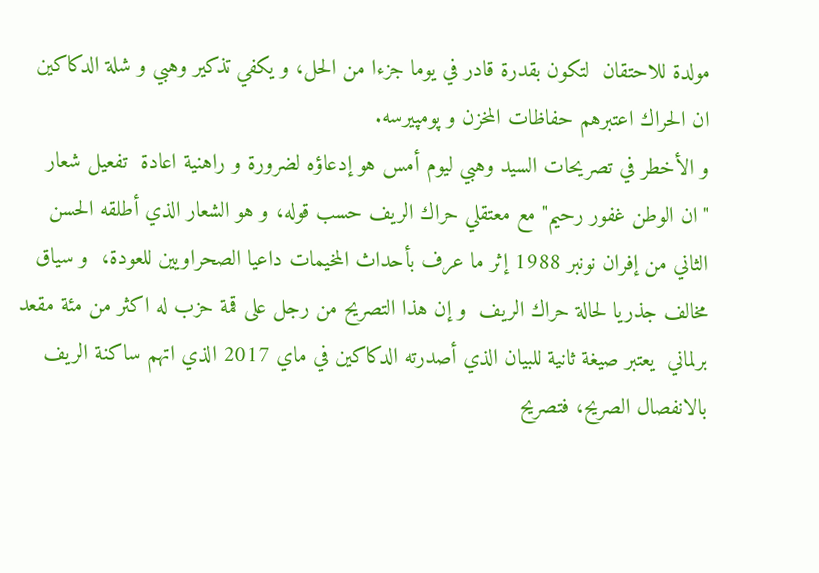مولدة للاحتقان  لتكون بقدرة قادر في يوما جزءا من الحل، و يكفي تذكير وهبي و شلة الدكاكين ان الحراك اعتبرهم حفاظات المخزن و پومپيرسه.
و الأخطر في تصريحات السيد وهبي ليوم أمس هو إدعاؤه لضرورة و راهنية اعادة  تفعيل شعار "ان الوطن غفور رحيم" مع معتقلي حراك الريف حسب قوله، و هو الشعار الذي أطلقه الحسن الثاني من إفران نونبر 1988 إثر ما عرف بأحداث المخيمات داعيا الصحراويين للعودة،  و سياق مخالف جذريا لحالة حراك الريف  و إن هذا التصريح من رجل على قمة حزب له اكثر من مئة مقعد برلماني  يعتبر صيغة ثانية للبيان الذي أصدرته الدكاكين في ماي 2017 الذي اتهم ساكنة الريف بالانفصال الصريح، فتصريح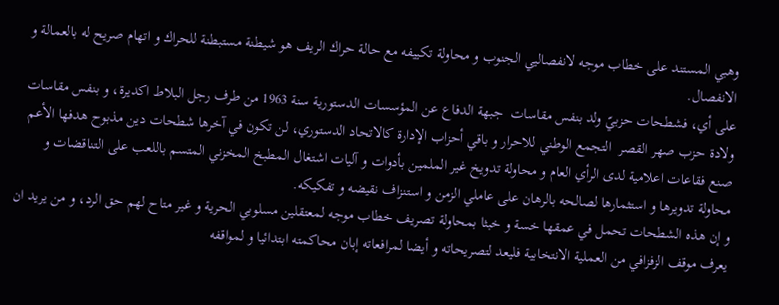وهبي المستند على خطاب موجه لانفصاليي الجنوب و محاولة تكييفه مع حالة حراك الريف هو شيطنة مستبطنة للحراك و اتهام صريح له بالعمالة و الانفصال.
على أي، فشطحات حزبيّ ولد بنفس مقاسات  جبهة الدفاع عن المؤسسات الدستورية سنة 1963 من طرف رجل البلاط اكديرة، و بنفس مقاسات ولادة حزب صهر القصر  التجمع الوطني للاحرار و باقي أحزاب الإدارة كالاتحاد الدستوري، لن تكون في آخرها شطحات دين مذبوح هدفها الأعم صنع فقاعات اعلامية لدى الرأي العام و محاولة تدويخ غير الملمين بأدوات و آليات اشتغال المطبخ المخزني المتسم باللعب على التناقضات و محاولة تدويرها و استثمارها لصالحه بالرهان على عاملي الزمن و استنزاف نقيضه و تفكيكه.
و إن هذه الشطحات تحمل في عمقها خسة و خبثا بمحاولة تصريف خطاب موجه لمعتقلين مسلوبي الحرية و غير متاح لهم حق الرد، و من يريد ان يعرف موقف الزفزافي من العملية الانتخابية فليعد لتصريحاته و أيضا لمرافعاته إبان محاكمته ابتدائيا و لمواقفه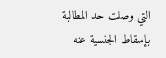التي وصلت حد المطالبة بإسقاط الجنسية عنه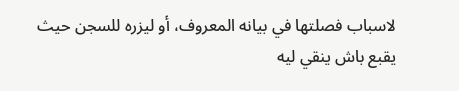لاسباب فصلتها في بيانه المعروف، أو ليزره للسجن حيث يقبع باش ينقي ليه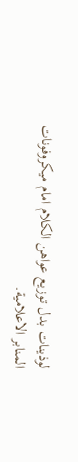لوذينات بدل توزيع عواهن الكلام امام ميكروفونات المنابر الاعلامية.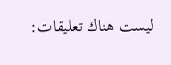ليست هناك تعليقات: